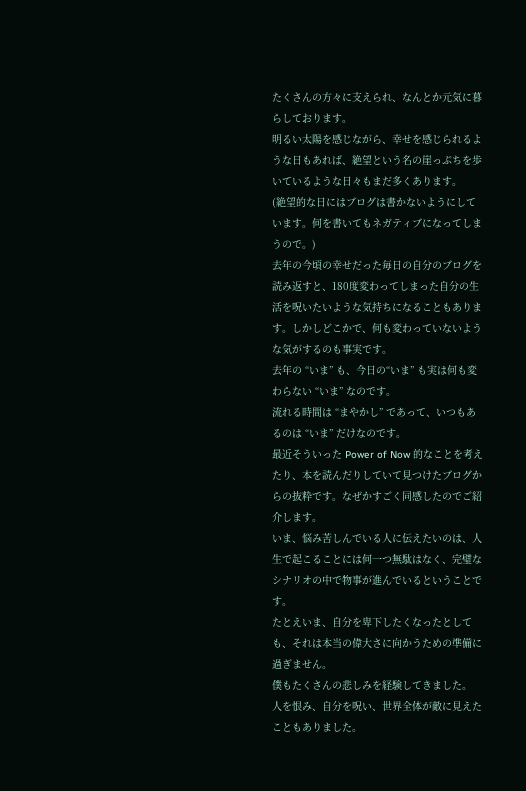たくさんの方々に支えられ、なんとか元気に暮らしております。
明るい太陽を感じながら、幸せを感じられるような日もあれば、絶望という名の崖っぷちを歩いているような日々もまだ多くあります。
(絶望的な日にはブログは書かないようにしています。何を書いてもネガティブになってしまうので。)
去年の今頃の幸せだった毎日の自分のブログを読み返すと、180度変わってしまった自分の生活を呪いたいような気持ちになることもあります。しかしどこかで、何も変わっていないような気がするのも事実です。
去年の “いま” も、今日の“いま” も実は何も変わらない “いま” なのです。
流れる時間は “まやかし” であって、いつもあるのは “いま” だけなのです。
最近そういった Power of Now 的なことを考えたり、本を読んだりしていて見つけたブログからの抜粋です。なぜかすごく同感したのでご紹介します。
いま、悩み苦しんでいる人に伝えたいのは、人生で起こることには何一つ無駄はなく、完璧なシナリオの中で物事が進んでいるということです。
たとえいま、自分を卑下したくなったとしても、それは本当の偉大さに向かうための準備に過ぎません。
僕もたくさんの悲しみを経験してきました。
人を恨み、自分を呪い、世界全体が敵に見えたこともありました。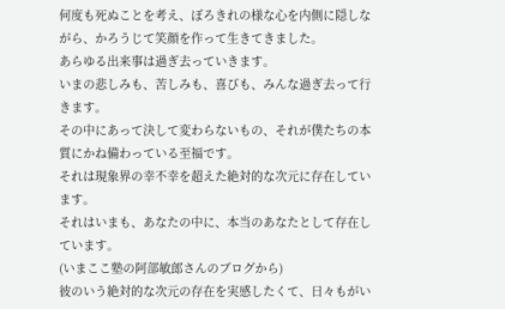何度も死ぬことを考え、ぼろきれの様な心を内側に隠しながら、かろうじて笑顔を作って生きてきました。
あらゆる出来事は過ぎ去っていきます。
いまの悲しみも、苦しみも、喜びも、みんな過ぎ去って行きます。
その中にあって決して変わらないもの、それが僕たちの本質にかね備わっている至福です。
それは現象界の幸不幸を超えた絶対的な次元に存在しています。
それはいまも、あなたの中に、本当のあなたとして存在しています。
(いまここ塾の阿部敏郎さんのブログから)
彼のいう絶対的な次元の存在を実感したくて、日々もがい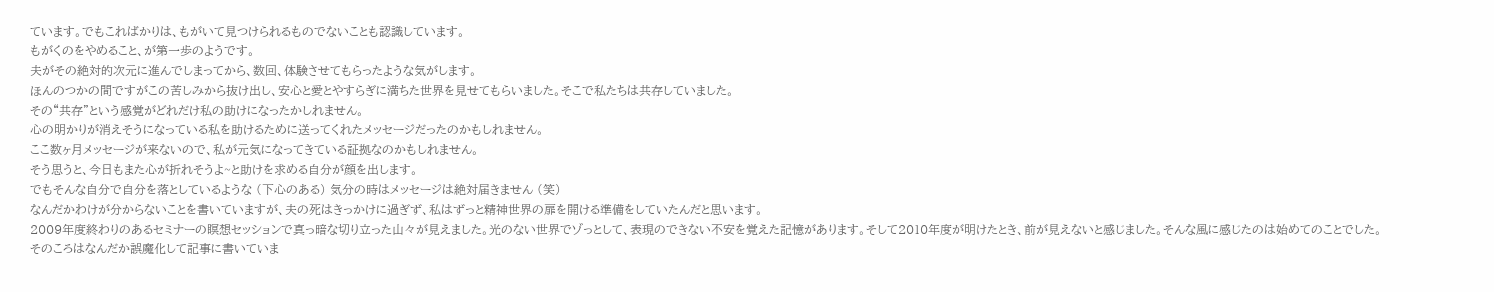ています。でもこればかりは、もがいて見つけられるものでないことも認識しています。
もがくのをやめること、が第一歩のようです。
夫がその絶対的次元に進んでしまってから、数回、体験させてもらったような気がします。
ほんのつかの間ですがこの苦しみから抜け出し、安心と愛とやすらぎに満ちた世界を見せてもらいました。そこで私たちは共存していました。
その“共存”という感覚がどれだけ私の助けになったかしれません。
心の明かりが消えそうになっている私を助けるために送ってくれたメッセージだったのかもしれません。
ここ数ヶ月メッセージが来ないので、私が元気になってきている証拠なのかもしれません。
そう思うと、今日もまた心が折れそうよ~と助けを求める自分が顔を出します。
でもそんな自分で自分を落としているような (下心のある) 気分の時はメッセージは絶対届きません (笑)
なんだかわけが分からないことを書いていますが、夫の死はきっかけに過ぎず、私はずっと精神世界の扉を開ける準備をしていたんだと思います。
2009年度終わりのあるセミナーの瞑想セッションで真っ暗な切り立った山々が見えました。光のない世界でゾっとして、表現のできない不安を覚えた記憶があります。そして2010年度が明けたとき、前が見えないと感じました。そんな風に感じたのは始めてのことでした。
そのころはなんだか誤魔化して記事に書いていま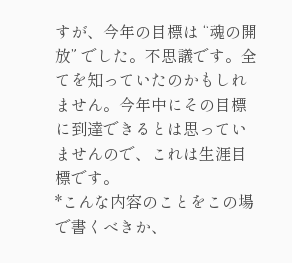すが、今年の目標は “魂の開放” でした。不思議です。全てを知っていたのかもしれません。今年中にその目標に到達できるとは思っていませんので、これは生涯目標です。
*こんな内容のことをこの場で書くべきか、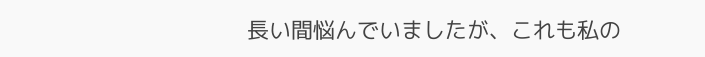長い間悩んでいましたが、これも私の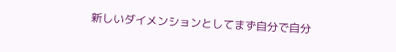新しいダイメンションとしてまず自分で自分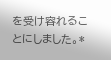を受け容れることにしました。*